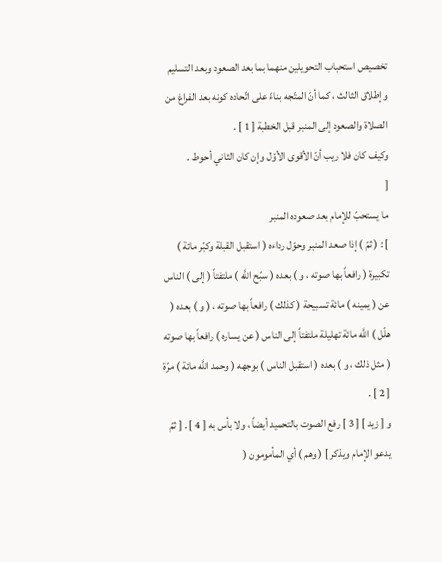تخصيص استحباب التحويلين منهما بما بعد الصعود وبعد التسليم وإطلاق الثالث ، كما أنّ المتّجه بناءً على اتّحاده كونه بعد الفراغ من الصلاة والصعود إلى المنبر قبل الخطبة [ 1 ] .
وكيف كان فلا ريب أنّ الأقوى الأوّل وإن كان الثاني أحوط .
[
ما يستحبّ للإمام بعد صعوده المنبر
] : ( ثمّ ) إذا صعد المنبر وحوّل رداءه ( استقبل القبلة وكبّر مائة ) تكبيرة ( رافعاً بها صوته ، و ) بعده ( سبّح اللَّه ) ملتفتاً ( إلى ) الناس عن ( يمينه ) مائة تسبيحة ( كذلك ) رافعاً بها صوته ، ( و ) بعده ( هلّل ) اللَّه مائة تهليلة ملتفتاً إلى الناس ( عن يساره ) رافعاً بها صوته ( مثل ذلك ، و ) بعده ( استقبل الناس ) بوجهه ( وحمد اللَّه مائة ) مرّة [ 2 ] .
و [ زيد ] [ 3 ] رفع الصوت بالتحميد أيضاً ، ولا بأس به [ 4 ] . [ ثمّ يدعو الإمام ويذكر ] ( وهم ) أي المأمومون (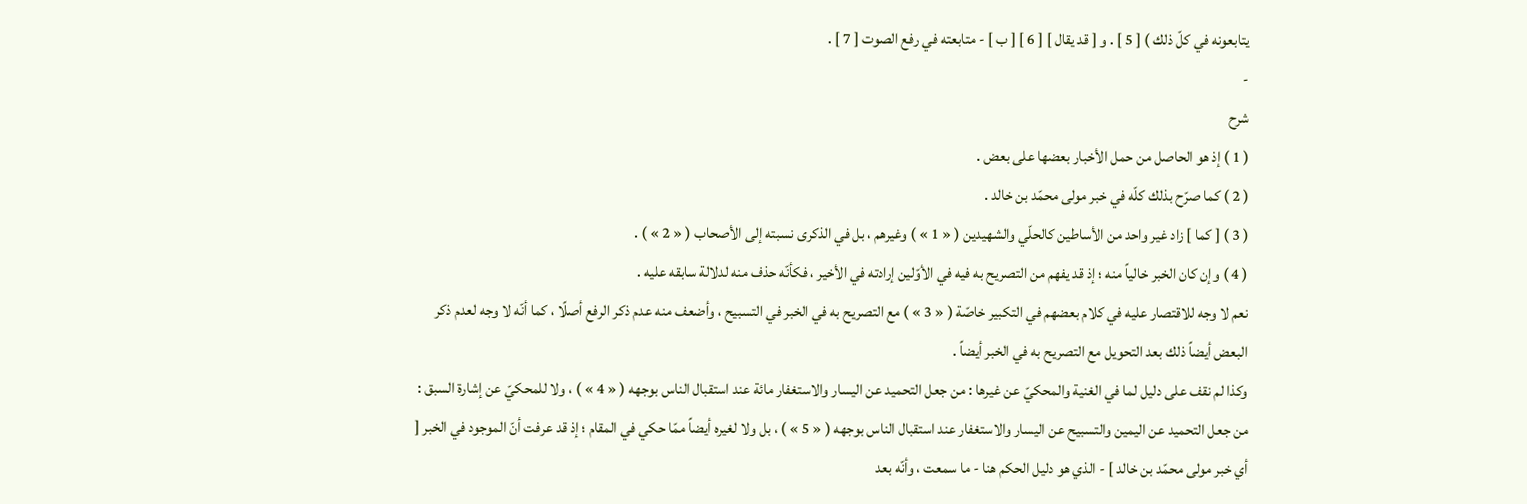يتابعونه في كلّ ذلك ) [ 5 ] . و [ قد يقال ] [ 6 ] [ ب ] - متابعته في رفع الصوت [ 7 ] .
-
شرح
( 1 ) إذ هو الحاصل من حمل الأخبار بعضها على بعض .
( 2 ) كما صرّح بذلك كلّه في خبر مولى محمّد بن خالد .
( 3 ) [ كما ] زاد غير واحد من الأساطين كالحلّي والشهيدين ( « 1 » ) وغيرهم ، بل في الذكرى نسبته إلى الأصحاب ( « 2 » ) .
( 4 ) وإن كان الخبر خالياً منه ؛ إذ قد يفهم من التصريح به فيه في الأوّلين إرادته في الأخير ، فكأنّه حذف منه لدلالة سابقه عليه .
نعم لا وجه للاقتصار عليه في كلام بعضهم في التكبير خاصّة ( « 3 » ) مع التصريح به في الخبر في التسبيح ، وأضعف منه عدم ذكر الرفع أصلًا ، كما أنّه لا وجه لعدم ذكر البعض أيضاً ذلك بعد التحويل مع التصريح به في الخبر أيضاً .
وكذا لم نقف على دليل لما في الغنية والمحكيّ عن غيرها : من جعل التحميد عن اليسار والاستغفار مائة عند استقبال الناس بوجهه ( « 4 » ) ، ولا للمحكيّ عن إشارة السبق : من جعل التحميد عن اليمين والتسبيح عن اليسار والاستغفار عند استقبال الناس بوجهه ( « 5 » ) ، بل ولا لغيره أيضاً ممّا حكي في المقام ؛ إذ قد عرفت أنّ الموجود في الخبر [ أي خبر مولى محمّد بن خالد ] - الذي هو دليل الحكم هنا - ما سمعت ، وأنّه بعد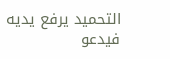التحميد يرفع يديه فيدعو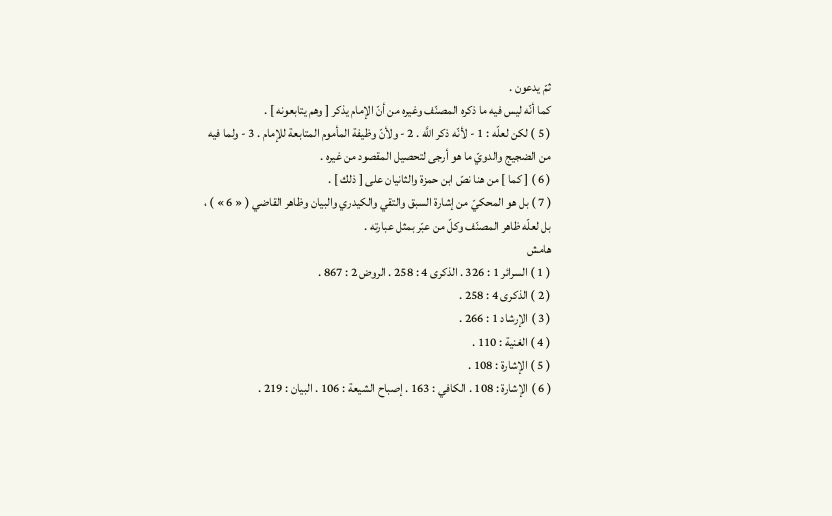ثمّ يدعون .
كما أنّه ليس فيه ما ذكره المصنّف وغيره من أنّ الإمام يذكر [ وهم يتابعونه ] .
( 5 ) لكن لعلّه : 1 - لأنّه ذكر اللَّه . 2 - ولأنّ وظيفة المأموم المتابعة للإمام . 3 - ولما فيه من الضجيج والدويّ ما هو أرجى لتحصيل المقصود من غيره .
( 6 ) [ كما ] من هنا نصّ ابن حمزة والثانيان على [ ذلك ] .
( 7 ) بل هو المحكيّ من إشارة السبق والتقي والكيدري والبيان وظاهر القاضي ( « 6 » ) ، بل لعلّه ظاهر المصنّف وكلّ من عبّر بمثل عبارته .
هامش
( 1 ) السرائر 1 : 326 . الذكرى 4 : 258 . الروض 2 : 867 .
( 2 ) الذكرى 4 : 258 .
( 3 ) الإرشاد 1 : 266 .
( 4 ) الغنية : 110 .
( 5 ) الإشارة : 108 .
( 6 ) الإشارة : 108 . الكافي : 163 . إصباح الشيعة : 106 . البيان : 219 .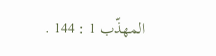المهذّب 1 : 144 .